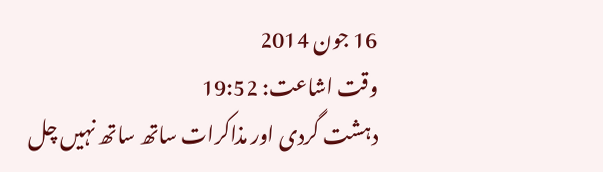16 جون 2014
وقت اشاعت: 19:52
دہشت گردی اور مذاکرات ساتھ ساتھ نہیں چل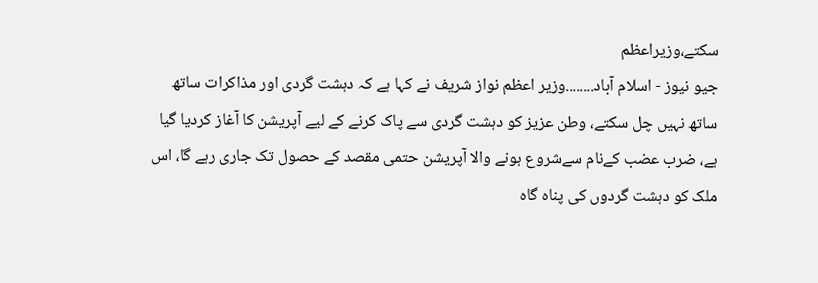سکتے،وزیراعظم
جیو نیوز - اسلام آباد........وزیر اعظم نواز شریف نے کہا ہے کہ دہشت گردی اور مذاکرات ساتھ ساتھ نہیں چل سکتے، وطن عزیز کو دہشت گردی سے پاک کرنے کے لیے آپریشن کا آغاز کردیا گیا ہے، ضرب عضب کےنام سےشروع ہونے والا آپریشن حتمی مقصد کے حصول تک جاری رہے گا، اس ملک کو دہشت گردوں کی پناہ گاہ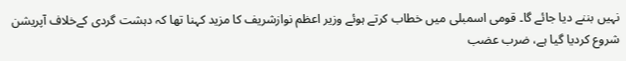نہیں بننے دیا جائے گا۔ قومی اسمبلی میں خطاب کرتے ہوئے وزیر اعظم نوازشریف کا مزید کہنا تھا کہ دہشت گردی کےخلاف آپریشن شروع کردیا گیا ہے، ضرب عضب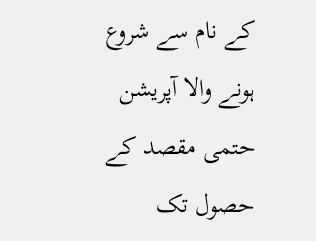کے نام سے شروع ہونے والا آپریشن حتمی مقصد کے حصول تک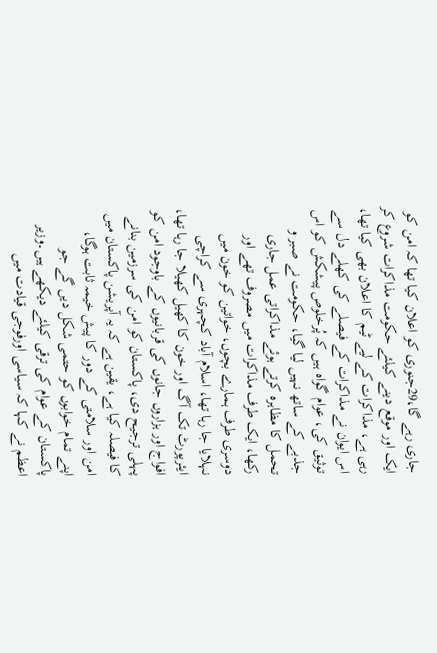جاری رہے گا،29جنوری کو اعلان کیا تھا کہ امن کو ایک اور موقع دینے کیلئے حکومت مذاکرات شروع کر رہی ہے، مذاکرات کے لیے ٹیم کا اعلان بھی کیا تھا، اس ایوان نے مذاکرات کے فیصلے کی کھلے دل سے توثیق کی، عوام گواہ ہیں کہ پُرخلوص پیشکش کو اس جذبے کے ساتھ نہیں لیا گیا، حکومت نے صبر و تحمل کا مظاہرہ کرتے ہوئے مذاکراتی عمل جاری رکھا، ایک طرف مذاکرات میں مصروف تھے اور دوسری طرف ہمارے بچوں، خواتین کو خون میں نہلایا جا رہا تھا، اسلام آباد کچہری سے کراچی ایئرپورٹ تک آگ اور خون کا کھیل کھیلا جا رہا تھا، افواج اور ہزاروں جانوں کی قربانیوں کے باوجود امن کو پہلی ترجیح دی، پاکستان کو امن کی سرزمین بنانے کا فیصلہ کیا ہے، یقین ہے کہ یہ آپریشن پاکستان میں امن اور سلامتی کے دور کا پیش خیمہ ثابت ہوگا، اپنے تمام خوابوں کو حتمی شکل دیں گے جو پاکستان کے عوام کی ترقی کیلئے دیکھے ہیں۔وزیر اعظم نے کہا کہ سیاسی اورفوجی قیادت میں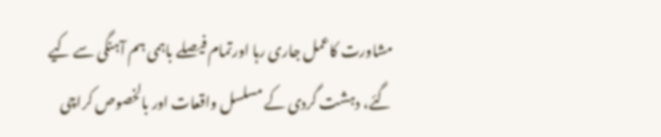مشاورت کاعمل جاری رہا اورتمام فیصلے باہمی ہم آہنگی سے کیے گئے، دہشت گردی کے مسلسل واقعات اور بالخصوص کراچی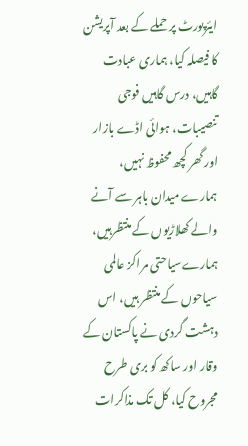ایئرپورٹ پر حملے کے بعد آپریشن کا فیصلہ کیا، ہماری عبادت گاہیں، درس گاہیں فوجی تنصیبات، ہوائی اڈے بازار اور گھر کچھ محفوظ نہیں، ہمارے میدان باہر سے آنے والے کھلاڑیوں کے منتظرہیں، ہمارےسیاحتی مراکز عالمی سیاحوں کے منتظر ہیں، اس دہشت گردی نے پاکستان کے وقار اور ساکھ کو بری طرح مجروح کیا، کل تک مذاکرات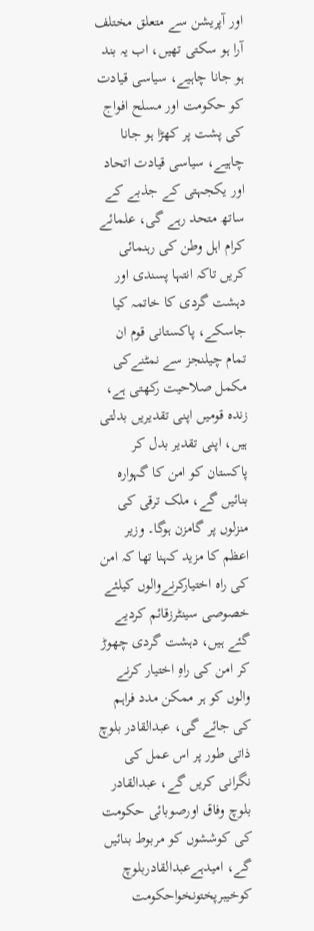اور آپریشن سے متعلق مختلف آرا ہو سکتی تھیں، اب یہ بند ہو جانا چاہیے، سیاسی قیادت کو حکومت اور مسلح افواج کی پشت پر کھڑا ہو جانا چاہیے، سیاسی قیادت اتحاد اور یکجہتی کے جذبے کے ساتھ متحد رہے گی، علمائے کرام اہل وطن کی رہنمائی کریں تاکہ انتہا پسندی اور دہشت گردی کا خاتمہ کیا جاسکے، پاکستانی قوم ان تمام چیلنجز سے نمٹنےکی مکمل صلاحیت رکھتی ہے، زندہ قومیں اپنی تقدیریں بدلتی ہیں، اپنی تقدیر بدل کر پاکستان کو امن کا گہوارہ بنائیں گے، ملک ترقی کی منزلوں پر گامزن ہوگا۔ وزیر اعظم کا مزید کہنا تھا کہ امن کی راہ اختیارکرنےوالوں کیلئے خصوصی سینٹرزقائم کردیے گئے ہیں، دہشت گردی چھوڑ کر امن کی راہِ اختیار کرنے والوں کو ہر ممکن مدد فراہم کی جائے گی، عبدالقادر بلوچ ذاتی طور پر اس عمل کی نگرانی کریں گے، عبدالقادر بلوچ وفاق اورصوبائی حکومت کی کوششوں کو مربوط بنائیں گے، امیدہےعبدالقادربلوچ کوخیبرپختونخواحکومت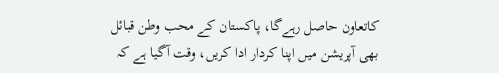کاتعاون حاصل رہےگا، پاکستان کے محب وطن قبائل بھی آپریشن میں اپنا کردار ادا کریں، وقت آگیا ہے کہ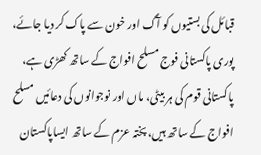قبائل کی بستیوں کو آگ اور خون سے پاک کر دیا جائے، پوری پاکستانی فوج مسلح افواج کے ساتھ کھڑی ہے، پاکستانی قوم کی ہر بیٹی، ماں اور نوجوانوں کی دعائیں مسلح افواج کے ساتھ ہیں، پختہ عزم کے ساتھ ایساپاکستان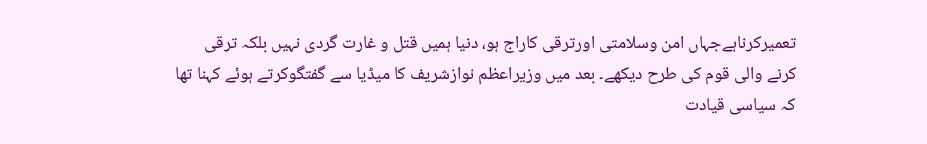تعمیرکرناہےجہاں امن وسلامتی اورترقی کاراج ہو، دنیا ہمیں قتل و غارت گردی نہیں بلکہ ترقی کرنے والی قوم کی طرح دیکھے۔ بعد میں وزیراعظم نوازشریف کا میڈیا سے گفتگوکرتے ہوئے کہنا تھا کہ سیاسی قیادت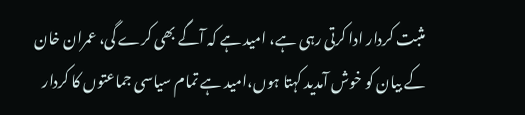مثبت کردار ادا کرتی رہی ہے، امید ہے کہ آگے بھی کرے گی، عمران خان کے بیان کو خوش آمدید کہتا ہوں،امید ہے تمام سیاسی جماعتوں کا کردار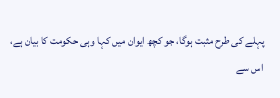پہلے کی طرح مثبت ہوگا، جو کچھ ایوان میں کہا وہی حکومت کا بیان ہے، اس سے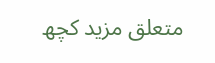متعلق مزید کچھ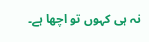نہ ہی کہوں تو اچھا ہے۔